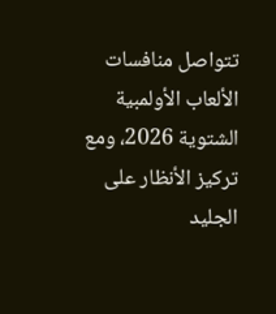تتواصل منافسات الألعاب الأولمبية الشتوية 2026، ومع تركيز الأنظار على الجليد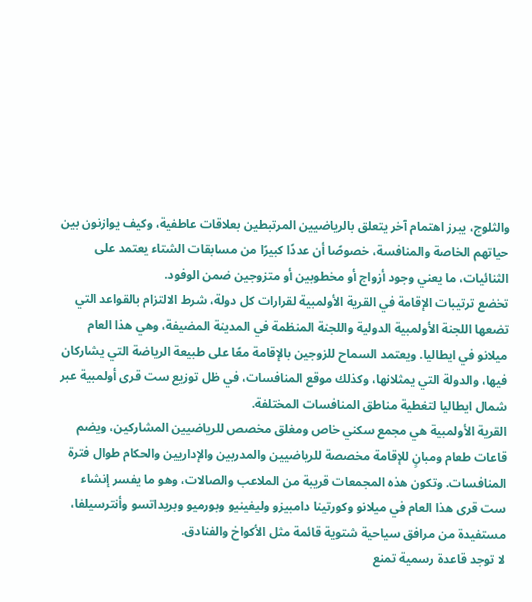والثلوج، يبرز اهتمام آخر يتعلق بالرياضيين المرتبطين بعلاقات عاطفية، وكيف يوازنون بين حياتهم الخاصة والمنافسة، خصوصًا أن عددًا كبيرًا من مسابقات الشتاء يعتمد على الثنائيات، ما يعني وجود أزواج أو مخطوبين أو متزوجين ضمن الوفود.
تخضع ترتيبات الإقامة في القرية الأولمبية لقرارات كل دولة، شرط الالتزام بالقواعد التي تضعها اللجنة الأولمبية الدولية واللجنة المنظمة في المدينة المضيفة، وهي هذا العام ميلانو في ايطاليا. ويعتمد السماح للزوجين بالإقامة معًا على طبيعة الرياضة التي يشاركان فيها، والدولة التي يمثلانها، وكذلك موقع المنافسات، في ظل توزيع ست قرى أولمبية عبر شمال ايطاليا لتغطية مناطق المنافسات المختلفة.
القرية الأولمبية هي مجمع سكني خاص ومغلق مخصص للرياضيين المشاركين، ويضم قاعات طعام ومبانٍ للإقامة مخصصة للرياضيين والمدربين والإداريين والحكام طوال فترة المنافسات. وتكون هذه المجمعات قريبة من الملاعب والصالات، وهو ما يفسر إنشاء ست قرى هذا العام في ميلانو وكورتينا دامبيزو وليفينيو وبورميو وبريداتسو وأنترسيلفا، مستفيدة من مرافق سياحية شتوية قائمة مثل الأكواخ والفنادق.
لا توجد قاعدة رسمية تمنع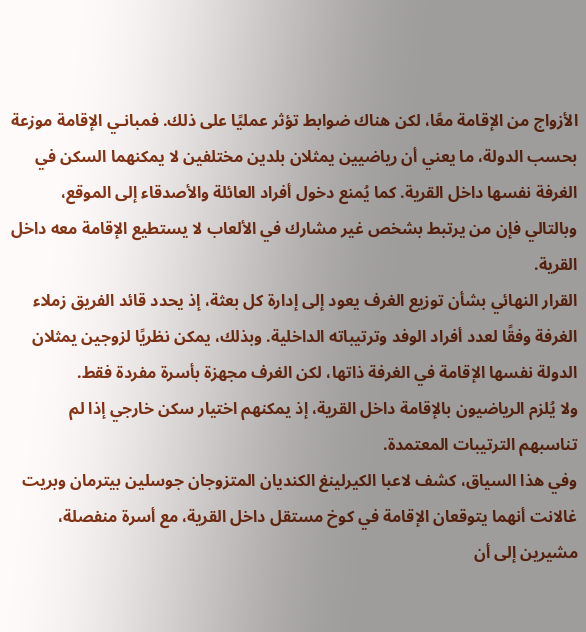الأزواج من الإقامة معًا، لكن هناك ضوابط تؤثر عمليًا على ذلك. فمبانـي الإقامة موزعة بحسب الدولة، ما يعني أن رياضيين يمثلان بلدين مختلفين لا يمكنهما السكن في الغرفة نفسها داخل القرية. كما يُمنع دخول أفراد العائلة والأصدقاء إلى الموقع، وبالتالي فإن من يرتبط بشخص غير مشارك في الألعاب لا يستطيع الإقامة معه داخل القرية.
القرار النهائي بشأن توزيع الغرف يعود إلى إدارة كل بعثة، إذ يحدد قائد الفريق زملاء الغرفة وفقًا لعدد أفراد الوفد وترتيباته الداخلية. وبذلك، يمكن نظريًا لزوجين يمثلان الدولة نفسها الإقامة في الغرفة ذاتها، لكن الغرف مجهزة بأسرة مفردة فقط.
ولا يُلزم الرياضيون بالإقامة داخل القرية، إذ يمكنهم اختيار سكن خارجي إذا لم تناسبهم الترتيبات المعتمدة.
وفي هذا السياق، كشف لاعبا الكيرلينغ الكنديان المتزوجان جوسلين بيترمان وبريت غالانت أنهما يتوقعان الإقامة في كوخ مستقل داخل القرية، مع أسرة منفصلة، مشيرين إلى أن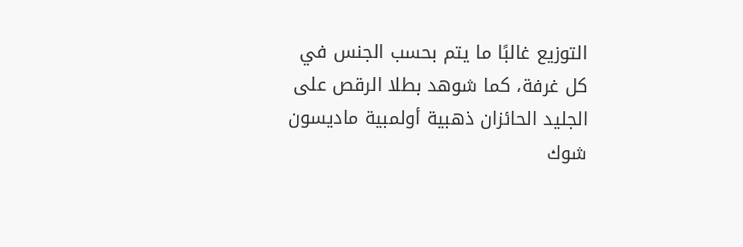التوزيع غالبًا ما يتم بحسب الجنس في كل غرفة، كما شوهد بطلا الرقص على الجليد الحائزان ذهبية أولمبية ماديسون شوك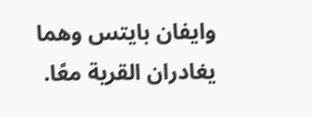وايفان بايتس وهما يغادران القرية معًا.